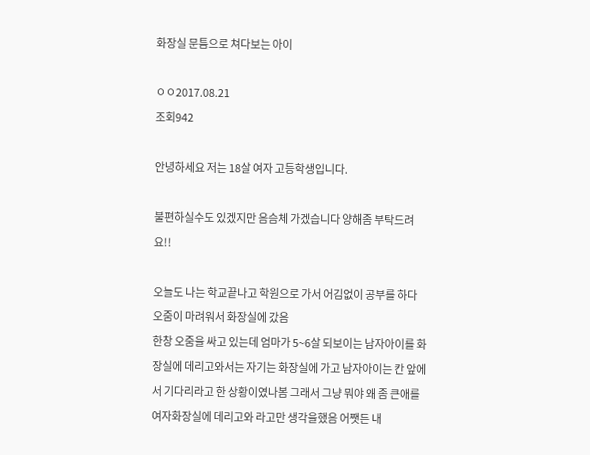화장실 문틈으로 쳐다보는 아이

ㅇㅇ2017.08.21
조회942

안녕하세요 저는 18살 여자 고등학생입니다.

불편하실수도 있겠지만 음슴체 가겠습니다 양해좀 부탁드려요!!

오늘도 나는 학교끝나고 학원으로 가서 어김없이 공부를 하다 오줌이 마려워서 화장실에 갔음
한창 오줌을 싸고 있는데 엄마가 5~6살 되보이는 남자아이를 화장실에 데리고와서는 자기는 화장실에 가고 남자아이는 칸 앞에서 기다리라고 한 상황이였나봄 그래서 그냥 뭐야 왜 좀 큰애를 여자화장실에 데리고와 라고만 생각을했음 어쨋든 내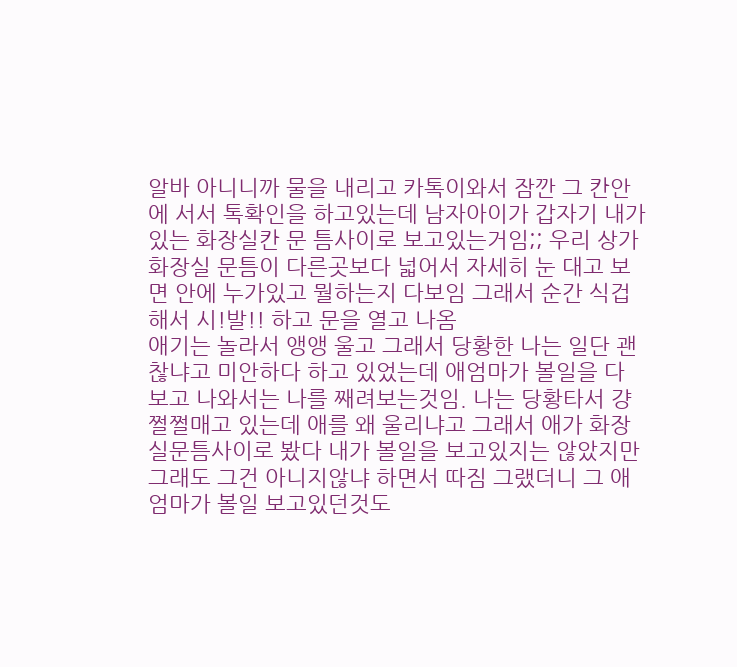알바 아니니까 물을 내리고 카톡이와서 잠깐 그 칸안에 서서 톡확인을 하고있는데 남자아이가 갑자기 내가 있는 화장실칸 문 틈사이로 보고있는거임;; 우리 상가 화장실 문틈이 다른곳보다 넓어서 자세히 눈 대고 보면 안에 누가있고 뭘하는지 다보임 그래서 순간 식겁해서 시!발!! 하고 문을 열고 나옴
애기는 놀라서 앵앵 울고 그래서 당황한 나는 일단 괜찮냐고 미안하다 하고 있었는데 애엄마가 볼일을 다 보고 나와서는 나를 째려보는것임. 나는 당황타서 걍 쩔쩔매고 있는데 애를 왜 울리냐고 그래서 애가 화장실문틈사이로 봤다 내가 볼일을 보고있지는 않았지만 그래도 그건 아니지않냐 하면서 따짐 그랬더니 그 애엄마가 볼일 보고있던것도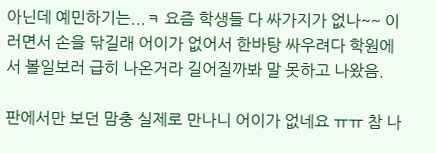아닌데 예민하기는...ㅋ 요즘 학생들 다 싸가지가 없나~~ 이러면서 손을 닦길래 어이가 없어서 한바탕 싸우려다 학원에서 볼일보러 급히 나온거라 길어질까봐 말 못하고 나왔음.

판에서만 보던 맘충 실제로 만나니 어이가 없네요 ㅠㅠ 참 나